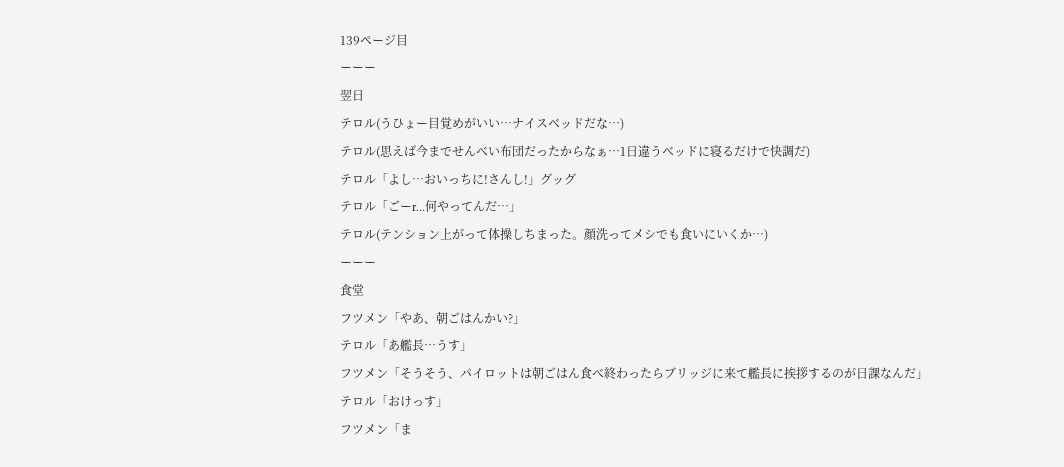139ページ目
ーーー
翌日
テロル(うひょー目覚めがいい…ナイスベッドだな…)
テロル(思えば今までせんべい布団だったからなぁ…1日違うベッドに寝るだけで快調だ)
テロル「よし…おいっちに!さんし!」グッグ
テロル「ごーr…何やってんだ…」
テロル(テンション上がって体操しちまった。顔洗ってメシでも食いにいくか…)
ーーー
食堂
フツメン「やあ、朝ごはんかい?」
テロル「あ艦長…うす」
フツメン「そうそう、パイロットは朝ごはん食べ終わったらブリッジに来て艦長に挨拶するのが日課なんだ」
テロル「おけっす」
フツメン「ま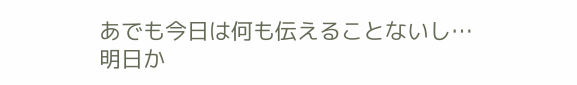あでも今日は何も伝えることないし…明日か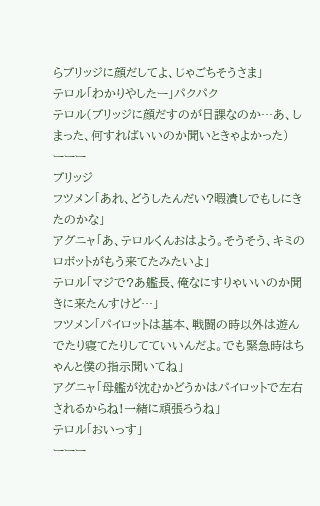らブリッジに顔だしてよ、じゃごちそうさま」
テロル「わかりやしたー」パクパク
テロル(ブリッジに顔だすのが日課なのか…あ、しまった、何すればいいのか聞いときゃよかった)
ーーー
ブリッジ
フツメン「あれ、どうしたんだい?暇潰しでもしにきたのかな」
アグニャ「あ、テロルくんおはよう。そうそう、キミのロボットがもう来てたみたいよ」
テロル「マジで?あ艦長、俺なにすりゃいいのか聞きに来たんすけど…」
フツメン「パイロットは基本、戦闘の時以外は遊んでたり寝てたりしてていいんだよ。でも緊急時はちゃんと僕の指示聞いてね」
アグニャ「母艦が沈むかどうかはパイロットで左右されるからね!一緒に頑張ろうね」
テロル「おいっす」
ーーー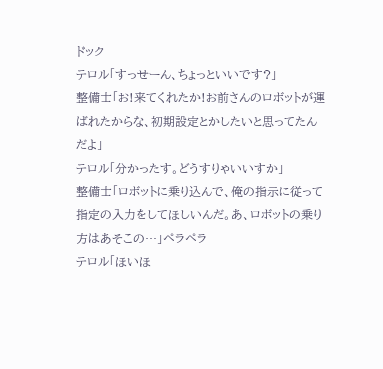ドック
テロル「すっせーん、ちょっといいです?」
整備士「お!来てくれたか!お前さんのロボットが運ばれたからな、初期設定とかしたいと思ってたんだよ」
テロル「分かったす。どうすりゃいいすか」
整備士「ロボットに乗り込んで、俺の指示に従って指定の入力をしてほしいんだ。あ、ロボットの乗り方はあそこの…」ペラペラ
テロル「ほいほ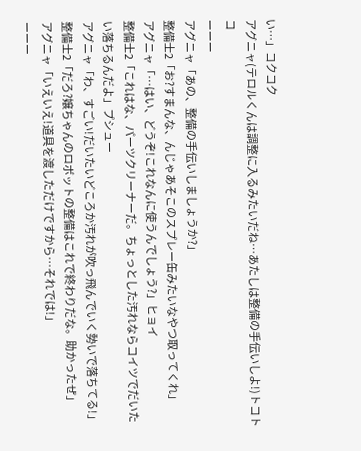い…」コクコク
アグニャ(テロルくんは調整に入るみたいだね…あたしは整備の手伝いしよ!)トコトコ
ーーー
アグニャ「あの、整備の手伝いしましょうか?」
整備士2「お?すまんな、んじゃあそこのスプレー缶みたいなやつ取ってくれ」
アグニャ「…はい、どうぞ!これなんに使うんでしょう?」ヒョイ
整備士2「これはな、パーツクリーナーだ。ちょっとした汚れならコイツでだいたい落ちるんだよ」プシュー
アグニャ「わ、すごい!だいたいどころか汚れが吹っ飛んでいく勢いで落ちてる!」
整備士2「だろ?嬢ちゃんのロボットの整備はこれで終わりだな。助かったぜ」
アグニャ「いえいえ!道具を渡しただけですから…それでは!」
ーーー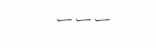ーーー